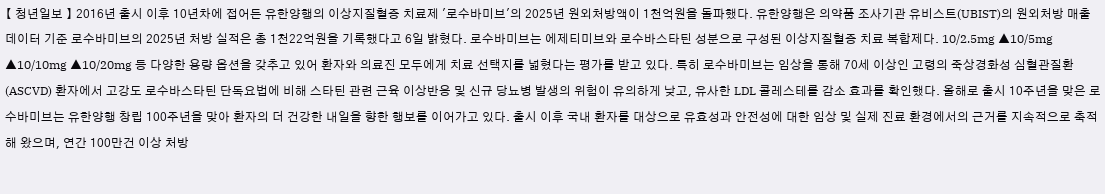【 청년일보 】 2016년 출시 이후 10년차에 접어든 유한양행의 이상지질혈증 치료제 '로수바미브'의 2025년 원외처방액이 1천억원을 돌파했다. 유한양행은 의약품 조사기관 유비스트(UBIST)의 원외처방 매출 데이터 기준 로수바미브의 2025년 처방 실적은 총 1천22억원을 기록했다고 6일 밝혔다. 로수바미브는 에제티미브와 로수바스타틴 성분으로 구성된 이상지질혈증 치료 복합제다. 10/2.5mg ▲10/5mg ▲10/10mg ▲10/20mg 등 다양한 용량 옵션을 갖추고 있어 환자와 의료진 모두에게 치료 선택지를 넓혔다는 평가를 받고 있다. 특히 로수바미브는 임상을 통해 70세 이상인 고령의 죽상경화성 심혈관질환(ASCVD) 환자에서 고강도 로수바스타틴 단독요법에 비해 스타틴 관련 근육 이상반응 및 신규 당뇨병 발생의 위험이 유의하게 낮고, 유사한 LDL 콜레스테롤 감소 효과를 확인했다. 올해로 출시 10주년을 맞은 로수바미브는 유한양행 창립 100주년을 맞아 환자의 더 건강한 내일을 향한 행보를 이어가고 있다. 출시 이후 국내 환자를 대상으로 유효성과 안전성에 대한 임상 및 실제 진료 환경에서의 근거를 지속적으로 축적해 왔으며, 연간 100만건 이상 처방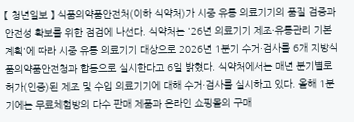【 청년일보 】 식품의약품안전처(이하 식약처)가 시중 유통 의료기기의 품질 검증과 안전성 확보를 위한 점검에 나선다. 식약처는 '26년 의료기기 제조·유통관리 기본계획'에 따라 시중 유통 의료기기 대상으로 2026년 1분기 수거·검사를 6개 지방식품의약품안전청과 합동으로 실시한다고 6일 밝혔다. 식약처에서는 매년 분기별로 허가(인증)된 제조 및 수입 의료기기에 대해 수거·검사를 실시하고 있다. 올해 1분기에는 무료체험방의 다수 판매 제품과 온라인 쇼핑몰의 구매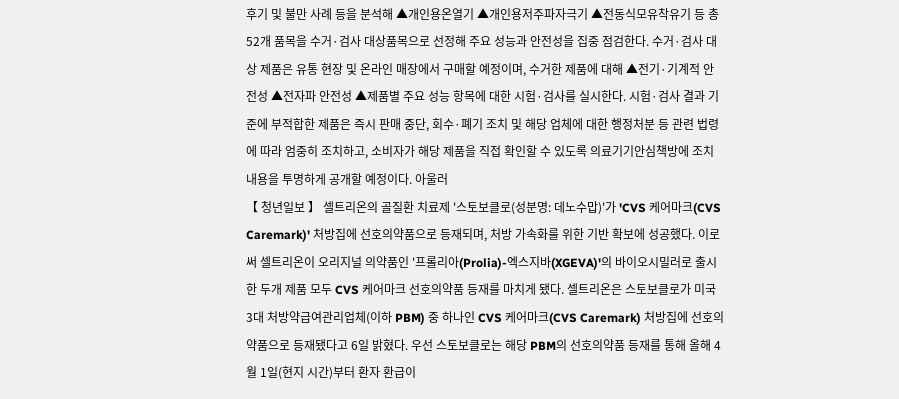후기 및 불만 사례 등을 분석해 ▲개인용온열기 ▲개인용저주파자극기 ▲전동식모유착유기 등 총 52개 품목을 수거·검사 대상품목으로 선정해 주요 성능과 안전성을 집중 점검한다. 수거·검사 대상 제품은 유통 현장 및 온라인 매장에서 구매할 예정이며, 수거한 제품에 대해 ▲전기·기계적 안전성 ▲전자파 안전성 ▲제품별 주요 성능 항목에 대한 시험·검사를 실시한다. 시험·검사 결과 기준에 부적합한 제품은 즉시 판매 중단, 회수·폐기 조치 및 해당 업체에 대한 행정처분 등 관련 법령에 따라 엄중히 조치하고, 소비자가 해당 제품을 직접 확인할 수 있도록 의료기기안심책방에 조치 내용을 투명하게 공개할 예정이다. 아울러
【 청년일보 】 셀트리온의 골질환 치료제 '스토보클로(성분명: 데노수맙)'가 'CVS 케어마크(CVS Caremark)' 처방집에 선호의약품으로 등재되며, 처방 가속화를 위한 기반 확보에 성공했다. 이로써 셀트리온이 오리지널 의약품인 '프롤리아(Prolia)-엑스지바(XGEVA)'의 바이오시밀러로 출시한 두개 제품 모두 CVS 케어마크 선호의약품 등재를 마치게 됐다. 셀트리온은 스토보클로가 미국 3대 처방약급여관리업체(이하 PBM) 중 하나인 CVS 케어마크(CVS Caremark) 처방집에 선호의약품으로 등재됐다고 6일 밝혔다. 우선 스토보클로는 해당 PBM의 선호의약품 등재를 통해 올해 4월 1일(현지 시간)부터 환자 환급이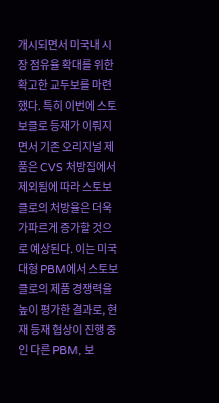개시되면서 미국내 시장 점유율 확대를 위한 확고한 교두보를 마련했다. 특히 이번에 스토보클로 등재가 이뤄지면서 기존 오리지널 제품은 CVS 처방집에서 제외됨에 따라 스토보클로의 처방율은 더욱 가파르게 증가할 것으로 예상된다. 이는 미국 대형 PBM에서 스토보클로의 제품 경쟁력을 높이 평가한 결과로, 현재 등재 협상이 진행 중인 다른 PBM, 보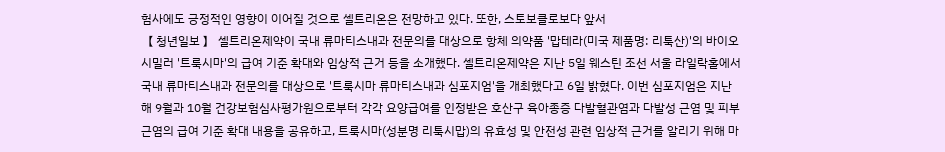험사에도 긍정적인 영향이 이어질 것으로 셀트리온은 전망하고 있다. 또한, 스토보클로보다 앞서
【 청년일보 】 셀트리온제약이 국내 류마티스내과 전문의를 대상으로 항체 의약품 '맙테라(미국 제품명: 리툭산)'의 바이오시밀러 '트룩시마'의 급여 기준 확대와 임상적 근거 등을 소개했다. 셀트리온제약은 지난 5일 웨스틴 조선 서울 라일락홀에서 국내 류마티스내과 전문의를 대상으로 '트룩시마 류마티스내과 심포지엄'을 개최했다고 6일 밝혔다. 이번 심포지엄은 지난해 9월과 10월 건강보험심사평가원으로부터 각각 요양급여를 인정받은 호산구 육아종증 다발혈관염과 다발성 근염 및 피부근염의 급여 기준 확대 내용을 공유하고, 트룩시마(성분명 리툭시맙)의 유효성 및 안전성 관련 임상적 근거를 알리기 위해 마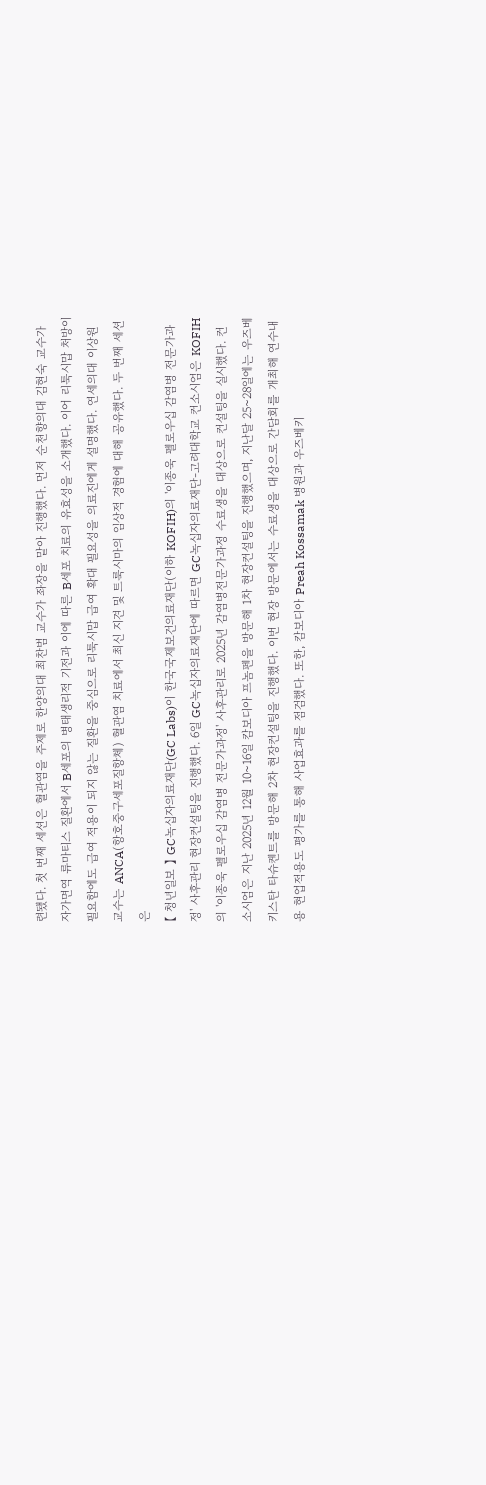련됐다. 첫 번째 세션은 혈관염을 주제로 한양의대 최찬범 교수가 좌장을 맡아 진행했다. 먼저 순천향의대 김현숙 교수가 자가면역 류마티스 질환에서 B세포의 병태생리적 기전과 이에 따른 B세포 치료의 유효성을 소개했다. 이어 리툭시맙 처방이 필요함에도 급여 적용이 되지 않는 질환을 중심으로 리툭시맙 급여 확대 필요성을 의료진에게 설명했다. 연세의대 이상원 교수는 ANCA(항호중구세포질항체) 혈관염 치료에서 최신 지견 및 트룩시마의 임상적 경험에 대해 공유했다. 두 번째 세션은
【 청년일보 】 GC녹십자의료재단(GC Labs)이 한국국제보건의료재단(이하 KOFIH)의 '이종욱 펠로우십 감염병 전문가과정' 사후관리 현장컨설팅을 진행했다. 6일 GC녹십자의료재단에 따르면 GC녹십자의료재단-고려대학교 컨소시엄은 KOFIH의 '이종욱 펠로우십 감염병 전문가과정' 사후관리로 2025년 감염병전문가과정 수료생을 대상으로 컨설팅을 실시했다. 컨소시엄은 지난 2025년 12월 10~16일 캄보디아 프놈펜을 방문해 1차 현장컨설팅을 진행했으며, 지난달 25~28일에는 우즈베키스탄 타슈켄트를 방문해 2차 현장컨설팅을 진행했다. 이번 현장 방문에서는 수료생을 대상으로 간담회를 개최해 연수내용 현업적용도 평가를 통해 사업효과를 점검했다. 또한, 캄보디아 Preah Kossamak 병원과 우즈베키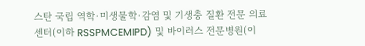스탄 국립 역학·미생물학·감염 및 기생충 질환 전문 의료센터(이하 RSSPMCEMIPD) 및 바이러스 전문병원(이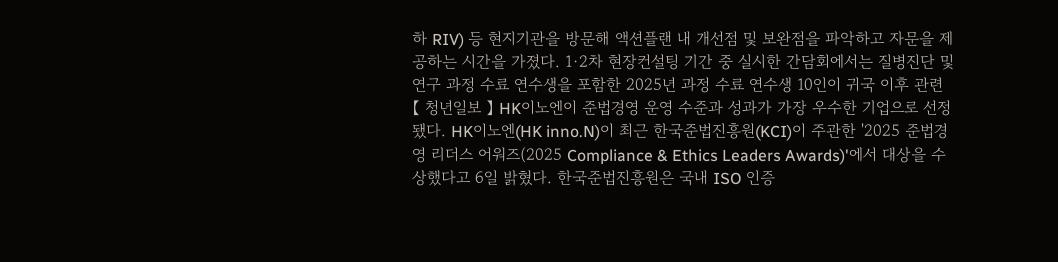하 RIV) 등 현지기관을 방문해 액션플랜 내 개선점 및 보완점을 파악하고 자문을 제공하는 시간을 가졌다. 1·2차 현장컨설팅 기간 중 실시한 간담회에서는 질병진단 및 연구 과정 수료 연수생을 포함한 2025년 과정 수료 연수생 10인이 귀국 이후 관련
【 청년일보 】 HK이노엔이 준법경영 운영 수준과 성과가 가장 우수한 기업으로 선정됐다. HK이노엔(HK inno.N)이 최근 한국준법진흥원(KCI)이 주관한 '2025 준법경영 리더스 어워즈(2025 Compliance & Ethics Leaders Awards)'에서 대상을 수상했다고 6일 밝혔다. 한국준법진흥원은 국내 ISO 인증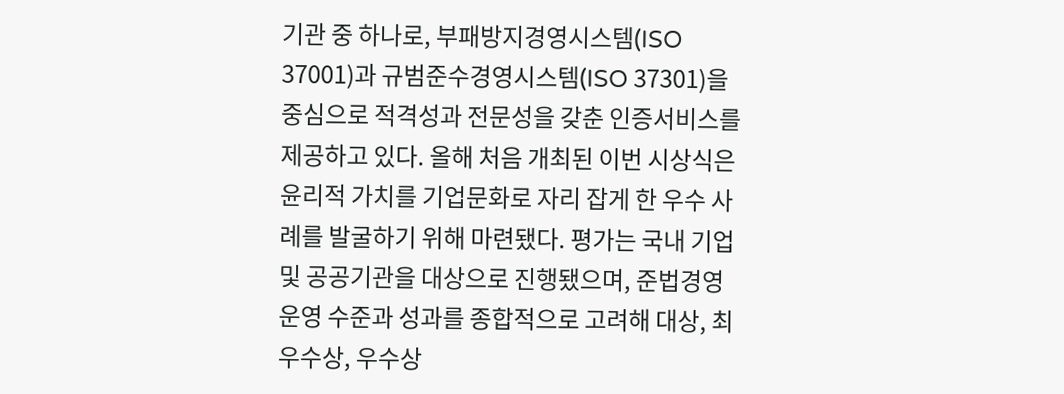기관 중 하나로, 부패방지경영시스템(ISO 37001)과 규범준수경영시스템(ISO 37301)을 중심으로 적격성과 전문성을 갖춘 인증서비스를 제공하고 있다. 올해 처음 개최된 이번 시상식은 윤리적 가치를 기업문화로 자리 잡게 한 우수 사례를 발굴하기 위해 마련됐다. 평가는 국내 기업 및 공공기관을 대상으로 진행됐으며, 준법경영 운영 수준과 성과를 종합적으로 고려해 대상, 최우수상, 우수상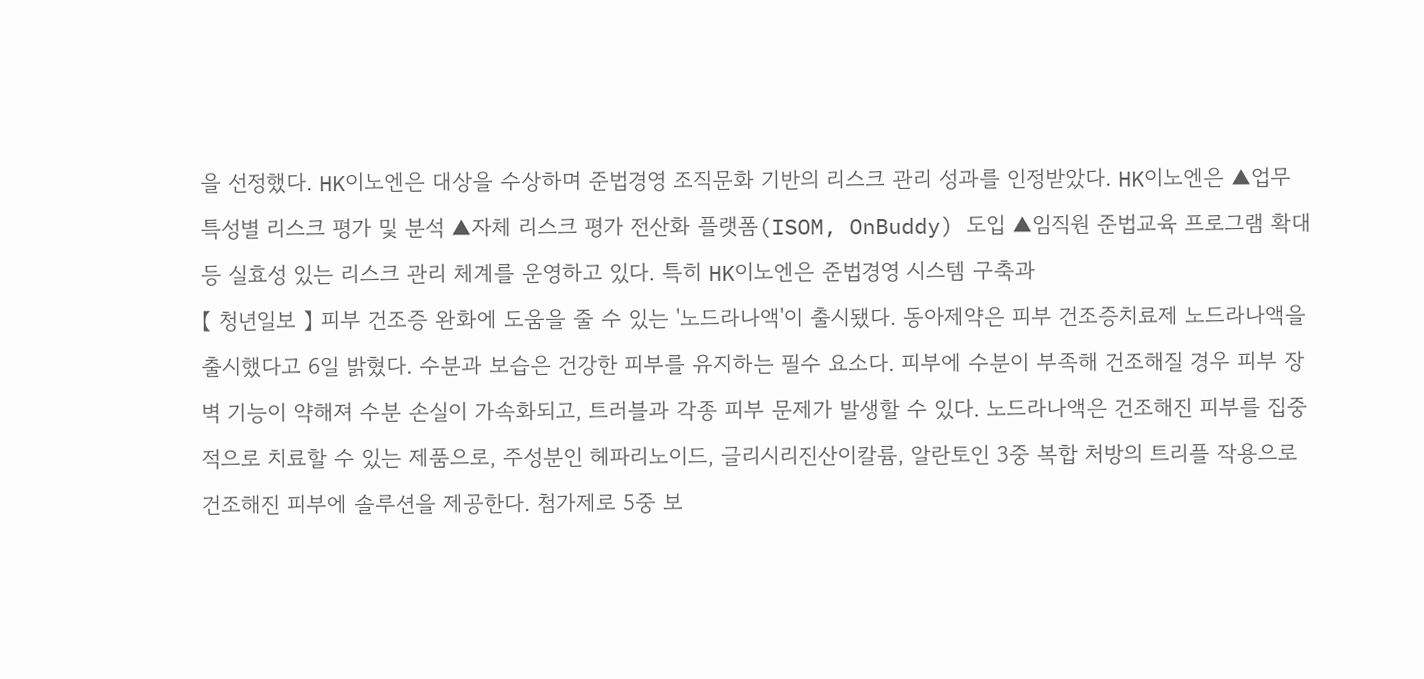을 선정했다. HK이노엔은 대상을 수상하며 준법경영 조직문화 기반의 리스크 관리 성과를 인정받았다. HK이노엔은 ▲업무 특성별 리스크 평가 및 분석 ▲자체 리스크 평가 전산화 플랫폼(ISOM, OnBuddy) 도입 ▲임직원 준법교육 프로그램 확대 등 실효성 있는 리스크 관리 체계를 운영하고 있다. 특히 HK이노엔은 준법경영 시스템 구축과
【 청년일보 】 피부 건조증 완화에 도움을 줄 수 있는 '노드라나액'이 출시됐다. 동아제약은 피부 건조증치료제 노드라나액을 출시했다고 6일 밝혔다. 수분과 보습은 건강한 피부를 유지하는 필수 요소다. 피부에 수분이 부족해 건조해질 경우 피부 장벽 기능이 약해져 수분 손실이 가속화되고, 트러블과 각종 피부 문제가 발생할 수 있다. 노드라나액은 건조해진 피부를 집중적으로 치료할 수 있는 제품으로, 주성분인 헤파리노이드, 글리시리진산이칼륨, 알란토인 3중 복합 처방의 트리플 작용으로 건조해진 피부에 솔루션을 제공한다. 첨가제로 5중 보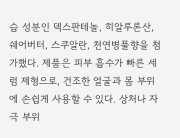습 성분인 덱스판테놀, 히알루론산, 쉐어버터, 스쿠알란, 천연병풀향을 첨가했다. 제품은 피부 흡수가 빠른 세럼 제형으로, 건조한 얼굴과 몸 부위에 손쉽게 사용할 수 있다. 상처나 자극 부위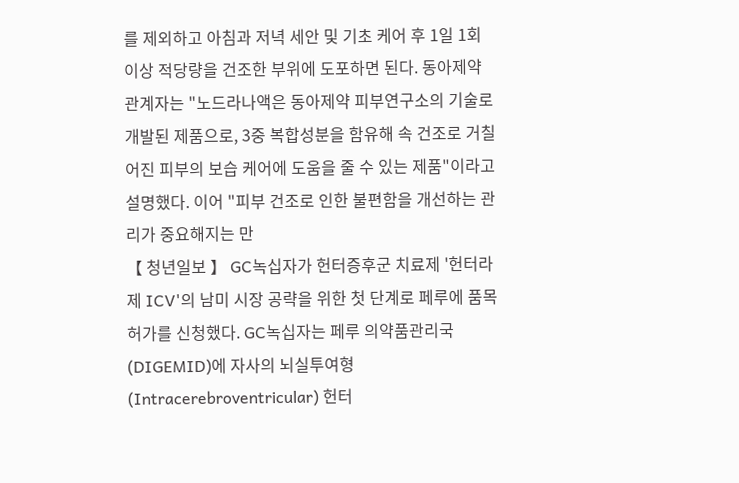를 제외하고 아침과 저녁 세안 및 기초 케어 후 1일 1회 이상 적당량을 건조한 부위에 도포하면 된다. 동아제약 관계자는 "노드라나액은 동아제약 피부연구소의 기술로 개발된 제품으로, 3중 복합성분을 함유해 속 건조로 거칠어진 피부의 보습 케어에 도움을 줄 수 있는 제품"이라고 설명했다. 이어 "피부 건조로 인한 불편함을 개선하는 관리가 중요해지는 만
【 청년일보 】 GC녹십자가 헌터증후군 치료제 '헌터라제 ICV'의 남미 시장 공략을 위한 첫 단계로 페루에 품목허가를 신청했다. GC녹십자는 페루 의약품관리국(DIGEMID)에 자사의 뇌실투여형(Intracerebroventricular) 헌터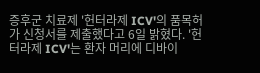증후군 치료제 '헌터라제 ICV'의 품목허가 신청서를 제출했다고 6일 밝혔다. '헌터라제 ICV'는 환자 머리에 디바이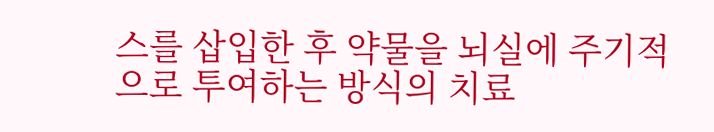스를 삽입한 후 약물을 뇌실에 주기적으로 투여하는 방식의 치료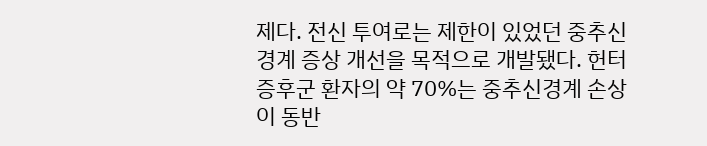제다. 전신 투여로는 제한이 있었던 중추신경계 증상 개선을 목적으로 개발됐다. 헌터증후군 환자의 약 70%는 중추신경계 손상이 동반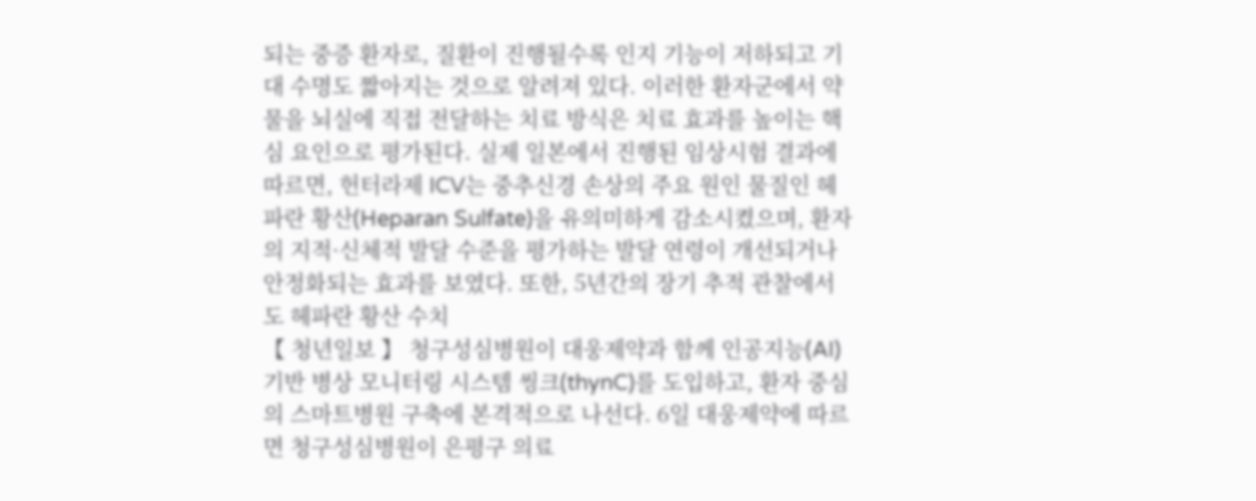되는 중증 환자로, 질환이 진행될수록 인지 기능이 저하되고 기대 수명도 짧아지는 것으로 알려져 있다. 이러한 환자군에서 약물을 뇌실에 직접 전달하는 치료 방식은 치료 효과를 높이는 핵심 요인으로 평가된다. 실제 일본에서 진행된 임상시험 결과에 따르면, 헌터라제 ICV는 중추신경 손상의 주요 원인 물질인 헤파란 황산(Heparan Sulfate)을 유의미하게 감소시켰으며, 환자의 지적·신체적 발달 수준을 평가하는 발달 연령이 개선되거나 안정화되는 효과를 보였다. 또한, 5년간의 장기 추적 관찰에서도 헤파란 황산 수치
【 청년일보 】 청구성심병원이 대웅제약과 함께 인공지능(AI) 기반 병상 모니터링 시스템 씽크(thynC)를 도입하고, 환자 중심의 스마트병원 구축에 본격적으로 나선다. 6일 대웅제약에 따르면 청구성심병원이 은평구 의료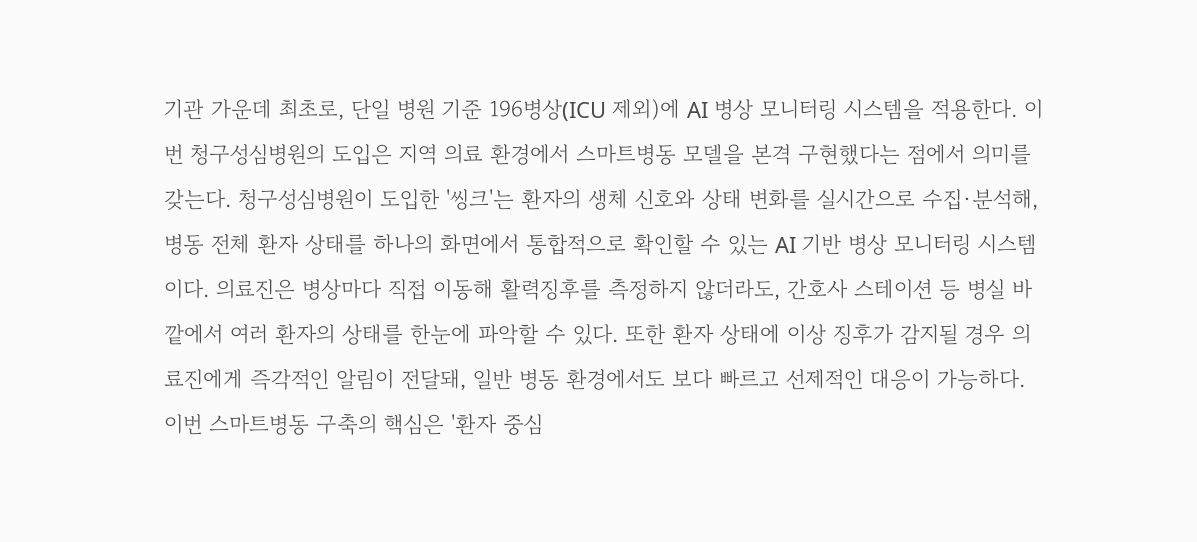기관 가운데 최초로, 단일 병원 기준 196병상(ICU 제외)에 AI 병상 모니터링 시스템을 적용한다. 이번 청구성심병원의 도입은 지역 의료 환경에서 스마트병동 모델을 본격 구현했다는 점에서 의미를 갖는다. 청구성심병원이 도입한 '씽크'는 환자의 생체 신호와 상태 변화를 실시간으로 수집·분석해, 병동 전체 환자 상태를 하나의 화면에서 통합적으로 확인할 수 있는 AI 기반 병상 모니터링 시스템이다. 의료진은 병상마다 직접 이동해 활력징후를 측정하지 않더라도, 간호사 스테이션 등 병실 바깥에서 여러 환자의 상태를 한눈에 파악할 수 있다. 또한 환자 상태에 이상 징후가 감지될 경우 의료진에게 즉각적인 알림이 전달돼, 일반 병동 환경에서도 보다 빠르고 선제적인 대응이 가능하다. 이번 스마트병동 구축의 핵심은 '환자 중심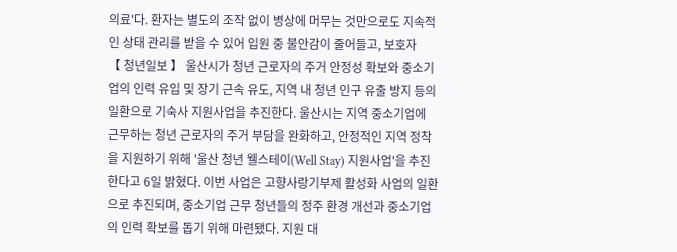의료'다. 환자는 별도의 조작 없이 병상에 머무는 것만으로도 지속적인 상태 관리를 받을 수 있어 입원 중 불안감이 줄어들고, 보호자
【 청년일보 】 울산시가 청년 근로자의 주거 안정성 확보와 중소기업의 인력 유입 및 장기 근속 유도, 지역 내 청년 인구 유출 방지 등의 일환으로 기숙사 지원사업을 추진한다. 울산시는 지역 중소기업에 근무하는 청년 근로자의 주거 부담을 완화하고, 안정적인 지역 정착을 지원하기 위해 '울산 청년 웰스테이(Well Stay) 지원사업'을 추진한다고 6일 밝혔다. 이번 사업은 고향사랑기부제 활성화 사업의 일환으로 추진되며, 중소기업 근무 청년들의 정주 환경 개선과 중소기업의 인력 확보를 돕기 위해 마련됐다. 지원 대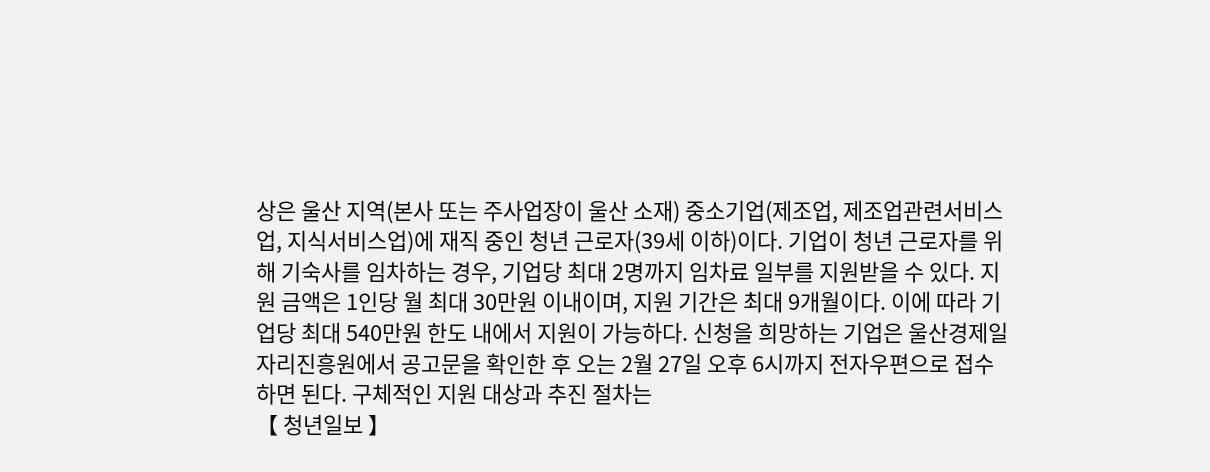상은 울산 지역(본사 또는 주사업장이 울산 소재) 중소기업(제조업, 제조업관련서비스업, 지식서비스업)에 재직 중인 청년 근로자(39세 이하)이다. 기업이 청년 근로자를 위해 기숙사를 임차하는 경우, 기업당 최대 2명까지 임차료 일부를 지원받을 수 있다. 지원 금액은 1인당 월 최대 30만원 이내이며, 지원 기간은 최대 9개월이다. 이에 따라 기업당 최대 540만원 한도 내에서 지원이 가능하다. 신청을 희망하는 기업은 울산경제일자리진흥원에서 공고문을 확인한 후 오는 2월 27일 오후 6시까지 전자우편으로 접수하면 된다. 구체적인 지원 대상과 추진 절차는
【 청년일보 】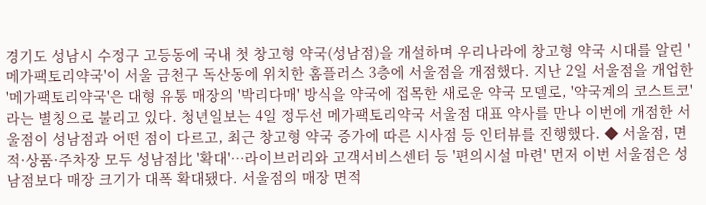경기도 성남시 수정구 고등동에 국내 첫 창고형 약국(성남점)을 개설하며 우리나라에 창고형 약국 시대를 알린 '메가팩토리약국'이 서울 금천구 독산동에 위치한 홈플러스 3층에 서울점을 개점했다. 지난 2일 서울점을 개업한 '메가팩토리약국'은 대형 유통 매장의 '박리다매' 방식을 약국에 접목한 새로운 약국 모델로, '약국계의 코스트코'라는 별칭으로 불리고 있다. 청년일보는 4일 정두선 메가팩토리약국 서울점 대표 약사를 만나 이번에 개점한 서울점이 성남점과 어떤 점이 다르고, 최근 창고형 약국 증가에 따른 시사점 등 인터뷰를 진행했다. ◆ 서울점, 면적·상품·주차장 모두 성남점比 '확대'…라이브러리와 고객서비스센터 등 '편의시설 마련' 먼저 이번 서울점은 성남점보다 매장 크기가 대폭 확대됐다. 서울점의 매장 면적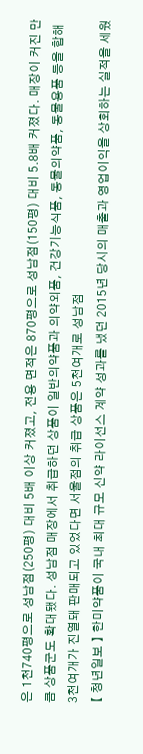은 1천740평으로 성남점(250평) 대비 5배 이상 커졌고, 전용 면적은 870평으로 성남점(150평) 대비 5.8배 커졌다. 매장이 커진 만큼 상품군도 확대됐다. 성남점 매장에서 취급하던 상품이 일반의약품과 의약외품, 건강기능식품, 동물의약품, 동물용품 등을 합해 3천여개가 진열돼 판매되고 있었다면 서울점의 취급 상품은 5천여개로 성남점
【 청년일보 】 한미약품이 국내 최대 규모 신약 라이선스 계약 성과를 냈던 2015년 당시의 매출과 영업이익을 상회하는 실적을 세웠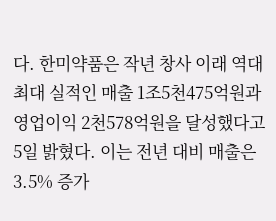다. 한미약품은 작년 창사 이래 역대 최대 실적인 매출 1조5천475억원과 영업이익 2천578억원을 달성했다고 5일 밝혔다. 이는 전년 대비 매출은 3.5% 증가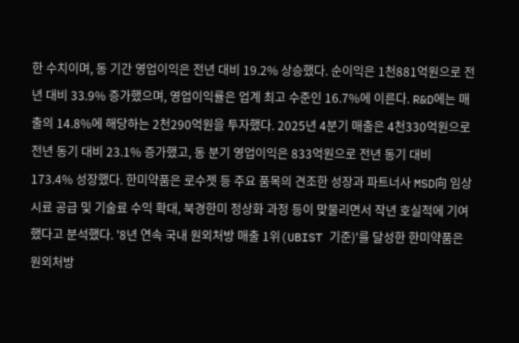한 수치이며, 동 기간 영업이익은 전년 대비 19.2% 상승했다. 순이익은 1천881억원으로 전년 대비 33.9% 증가했으며, 영업이익률은 업계 최고 수준인 16.7%에 이른다. R&D에는 매출의 14.8%에 해당하는 2천290억원을 투자했다. 2025년 4분기 매출은 4천330억원으로 전년 동기 대비 23.1% 증가했고, 동 분기 영업이익은 833억원으로 전년 동기 대비 173.4% 성장했다. 한미약품은 로수젯 등 주요 품목의 견조한 성장과 파트너사 MSD向 임상 시료 공급 및 기술료 수익 확대, 북경한미 정상화 과정 등이 맞물리면서 작년 호실적에 기여했다고 분석했다. '8년 연속 국내 원외처방 매출 1위(UBIST 기준)'를 달성한 한미약품은 원외처방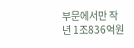부문에서만 작년 1조836억원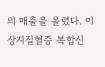의 매출을 올렸다. 이상지질혈증 복합신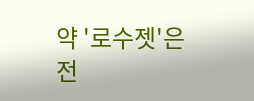약 '로수젯'은 전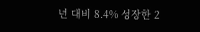년 대비 8.4% 성장한 2